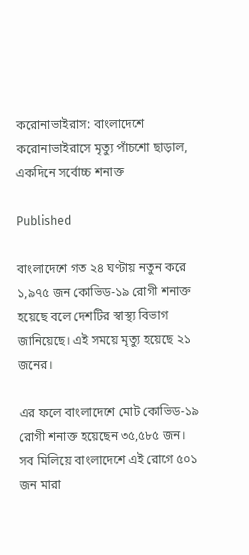করোনাভাইরাস: বাংলাদেশে করোনাভাইরাসে মৃত্যু পাঁচশো ছাড়াল, একদিনে সর্বোচ্চ শনাক্ত

Published

বাংলাদেশে গত ২৪ ঘণ্টায় নতুন করে ১,৯৭৫ জন কোভিড-১৯ রোগী শনাক্ত হয়েছে বলে দেশটির স্বাস্থ্য বিভাগ জানিয়েছে। এই সময়ে মৃত্যু হয়েছে ২১ জনের।

এর ফলে বাংলাদেশে মোট কোভিড-১৯ রোগী শনাক্ত হয়েছেন ৩৫,৫৮৫ জন। সব মিলিয়ে বাংলাদেশে এই রোগে ৫০১ জন মারা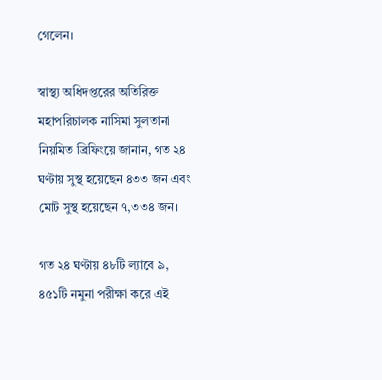গেলেন।

স্বাস্থ্য অধিদপ্তরের অতিরিক্ত মহাপরিচালক নাসিমা সুলতানা নিয়মিত ব্রিফিংয়ে জানান, গত ২৪ ঘণ্টায় সুস্থ হয়েছেন ৪৩৩ জন এবং মোট সুস্থ হয়েছেন ৭,৩৩৪ জন।

গত ২৪ ঘণ্টায় ৪৮টি ল্যাবে ৯, ৪৫১টি নমুনা পরীক্ষা করে এই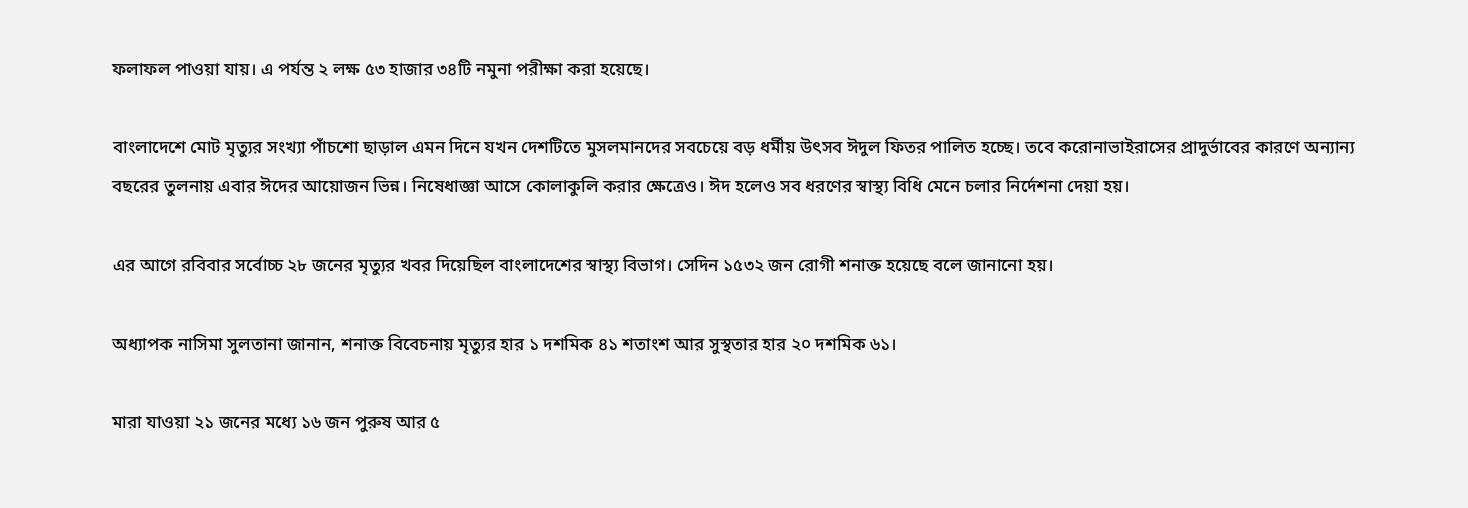ফলাফল পাওয়া যায়। এ পর্যন্ত ২ লক্ষ ৫৩ হাজার ৩৪টি নমুনা পরীক্ষা করা হয়েছে।

বাংলাদেশে মোট মৃত্যুর সংখ্যা পাঁচশো ছাড়াল এমন দিনে যখন দেশটিতে মুসলমানদের সবচেয়ে বড় ধর্মীয় উৎসব ঈদুল ফিতর পালিত হচ্ছে। তবে করোনাভাইরাসের প্রাদুর্ভাবের কারণে অন্যান্য বছরের তুলনায় এবার ঈদের আয়োজন ভিন্ন। নিষেধাজ্ঞা আসে কোলাকুলি করার ক্ষেত্রেও। ঈদ হলেও সব ধরণের স্বাস্থ্য বিধি মেনে চলার নির্দেশনা দেয়া হয়।

এর আগে রবিবার সর্বোচ্চ ২৮ জনের মৃত্যুর খবর দিয়েছিল বাংলাদেশের স্বাস্থ্য বিভাগ। সেদিন ১৫৩২ জন রোগী শনাক্ত হয়েছে বলে জানানো হয়।

অধ্যাপক নাসিমা সুলতানা জানান, শনাক্ত বিবেচনায় মৃত্যুর হার ১ দশমিক ৪১ শতাংশ আর সুস্থতার হার ২০ দশমিক ৬১।

মারা যাওয়া ২১ জনের মধ্যে ১৬ জন পুরুষ আর ৫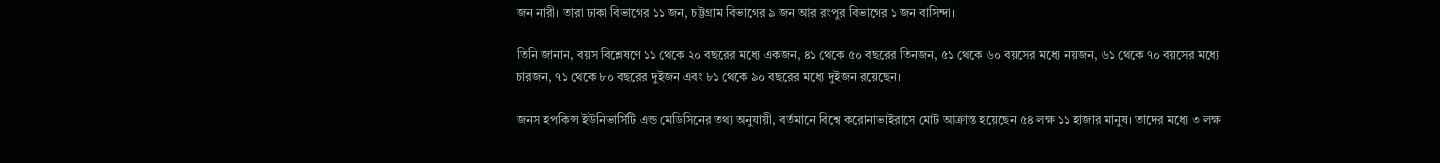জন নারী। তারা ঢাকা বিভাগের ১১ জন, চট্টগ্রাম বিভাগের ৯ জন আর রংপুর বিভাগের ১ জন বাসিন্দা।

তিনি জানান, বয়স বিশ্লেষণে ১১ থেকে ২০ বছরের মধ্যে একজন, ৪১ থেকে ৫০ বছরের তিনজন, ৫১ থেকে ৬০ বয়সের মধ্যে নয়জন, ৬১ থেকে ৭০ বয়সের মধ্যে চারজন, ৭১ থেকে ৮০ বছরের দুইজন এবং ৮১ থেকে ৯০ বছরের মধ্যে দুইজন রয়েছেন।

জনস হপকিন্স ইউনিভার্সিটি এন্ড মেডিসিনের তথ্য অনুযায়ী, বর্তমানে বিশ্বে করোনাভাইরাসে মোট আক্রান্ত হয়েছেন ৫৪ লক্ষ ১১ হাজার মানুষ। তাদের মধ্যে ৩ লক্ষ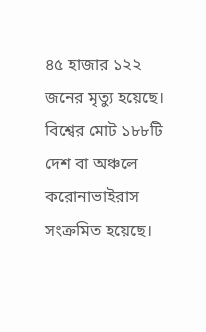৪৫ হাজার ১২২ জনের মৃত্যু হয়েছে। বিশ্বের মোট ১৮৮টি দেশ বা অঞ্চলে করোনাভাইরাস সংক্রমিত হয়েছে।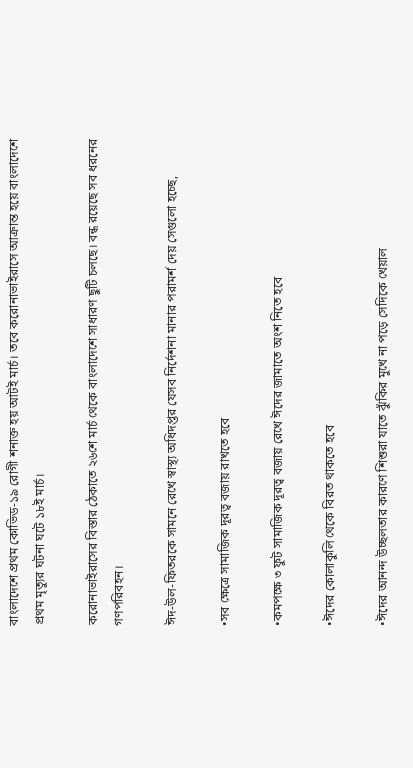বাংলাদেশে প্রথম কোভিড-১৯ রোগী শনাক্ত হয় আটই মার্চ। তবে করোনাভাইরাসে আক্রান্ত হয়ে বাংলাদেশে প্রথম মৃত্যুর ঘটনা ঘটে ১৮ই মার্চ।

করোনাভাইরাসের বিস্তার ঠেকাতে ২৬শে মার্চ থেকে বাংলাদেশে সাধারণ ছুটি চলছে। বন্ধ রয়েছে সব ধরনের গণপরিবহন।

ঈদ-উল-ফিতরকে সামনে রেখে স্বাস্থ্য অধিদপ্তর যেসব নির্দেশনা মানার পরামর্শ দেয় সেগুলো হচ্ছে,

•সব ক্ষেত্রে সামাজিক দূরত্ব বজায় রাখতে হবে

•কমপক্ষে ৩ ফুট সামাজিক দূরত্ব বজায় রেখে ঈদের জামাতে অংশ নিতে হবে

•ঈদের কোলাকুলি থেকে বিরত থাকতে হবে

•ঈদের আনন্দ উচ্ছলতার কারণে শিশুরা যাতে ঝুঁকির মুখে না পড়ে সেদিকে খেয়াল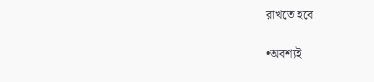রাখতে হবে

•অবশ্যই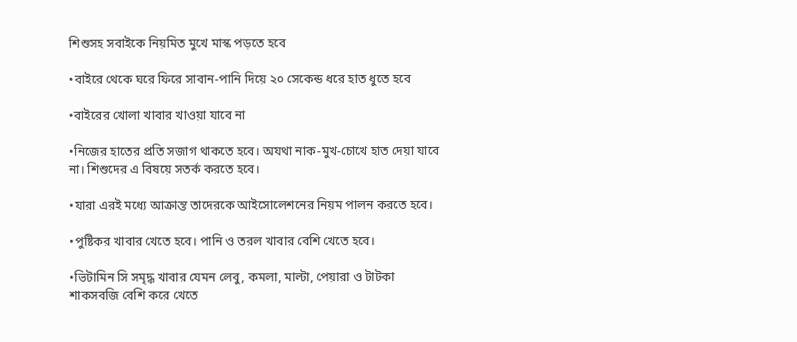শিশুসহ সবাইকে নিয়মিত মুখে মাস্ক পড়তে হবে

•বাইরে থেকে ঘরে ফিরে সাবান-পানি দিয়ে ২০ সেকেন্ড ধরে হাত ধুতে হবে

•বাইরের খোলা খাবার খাওয়া যাবে না

•নিজের হাতের প্রতি সজাগ থাকতে হবে। অযথা নাক-মুখ-চোখে হাত দেয়া যাবে না। শিশুদের এ বিষয়ে সতর্ক করতে হবে।

•যারা এরই মধ্যে আক্রান্ত তাদেরকে আইসোলেশনের নিয়ম পালন করতে হবে।

•পুষ্টিকর খাবার খেতে হবে। পানি ও তরল খাবার বেশি খেতে হবে।

•ভিটামিন সি সমৃদ্ধ খাবার যেমন লেবু, কমলা, মাল্টা, পেয়ারা ও টাটকা শাকসবজি বেশি করে খেতে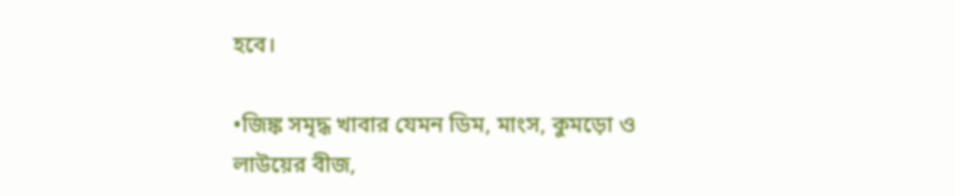হবে।

•জিঙ্ক সমৃদ্ধ খাবার যেমন ডিম, মাংস, কুমড়ো ও লাউয়ের বীজ,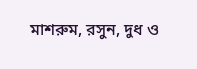মাশরুম, রসুন, দুধ ও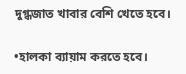দুগ্ধজাত খাবার বেশি খেতে হবে।

•হালকা ব্যায়াম করতে হবে।